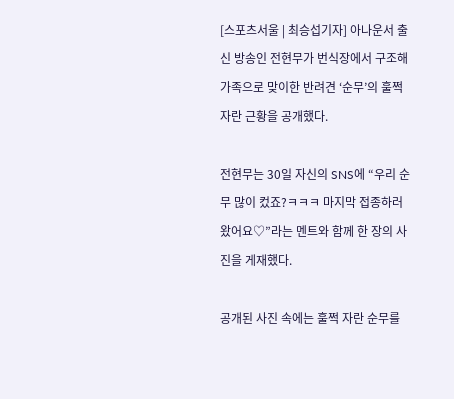[스포츠서울 | 최승섭기자] 아나운서 출신 방송인 전현무가 번식장에서 구조해 가족으로 맞이한 반려견 ‘순무’의 훌쩍 자란 근황을 공개했다.

전현무는 30일 자신의 SNS에 “우리 순무 많이 컸죠?ㅋㅋㅋ 마지막 접종하러 왔어요♡”라는 멘트와 함께 한 장의 사진을 게재했다.

공개된 사진 속에는 훌쩍 자란 순무를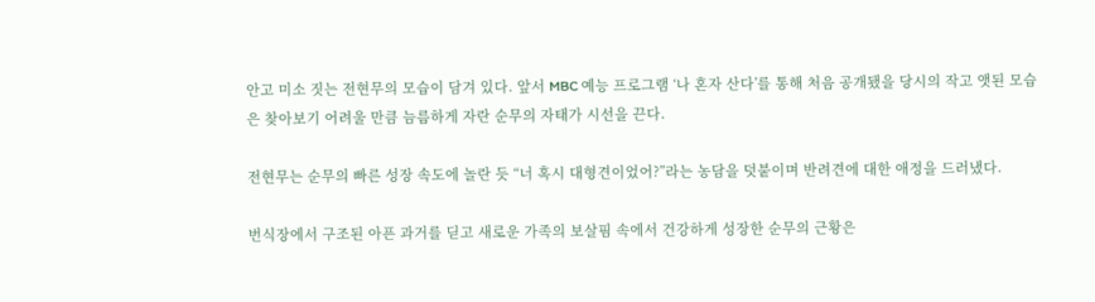안고 미소 짓는 전현무의 모습이 담겨 있다. 앞서 MBC 예능 프로그램 ‘나 혼자 산다’를 통해 처음 공개됐을 당시의 작고 앳된 모습은 찾아보기 어려울 만큼 늠름하게 자란 순무의 자태가 시선을 끈다.

전현무는 순무의 빠른 성장 속도에 놀란 듯 “너 혹시 대형견이었어?”라는 농담을 덧붙이며 반려견에 대한 애정을 드러냈다.

번식장에서 구조된 아픈 과거를 딛고 새로운 가족의 보살핌 속에서 건강하게 성장한 순무의 근황은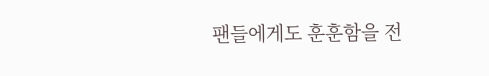팬들에게도 훈훈함을 전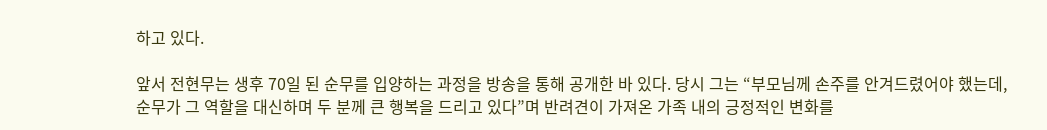하고 있다.

앞서 전현무는 생후 70일 된 순무를 입양하는 과정을 방송을 통해 공개한 바 있다. 당시 그는 “부모님께 손주를 안겨드렸어야 했는데, 순무가 그 역할을 대신하며 두 분께 큰 행복을 드리고 있다”며 반려견이 가져온 가족 내의 긍정적인 변화를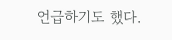언급하기도 했다.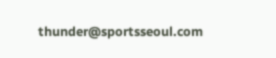thunder@sportsseoul.com